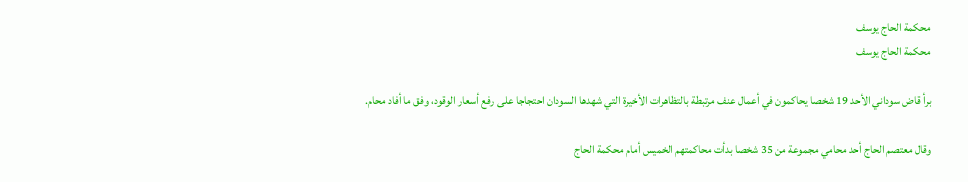محكمة الحاج يوسف
محكمة الحاج يوسف

برأ قاض سوداني الأحد 19 شخصا يحاكمون في أعمال عنف مرتبطة بالتظاهرات الأخيرة التي شهدها السودان احتجاجا على رفع أسعار الوقود، وفق ما أفاد محام.

وقال معتصم الحاج أحد محامي مجموعة من 35 شخصا بدأت محاكمتهم الخميس أمام محكمة الحاج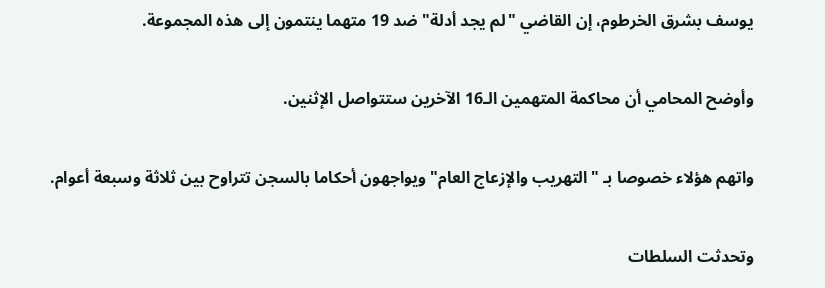يوسف بشرق الخرطوم، إن القاضي "لم يجد أدلة" ضد 19 متهما ينتمون إلى هذه المجموعة.

وأوضح المحامي أن محاكمة المتهمين الـ16 الآخرين ستتواصل الإثنين.

واتهم هؤلاء خصوصا بـ "التهريب والإزعاج العام" ويواجهون أحكاما بالسجن تتراوح بين ثلاثة وسبعة أعوام.

وتحدثت السلطات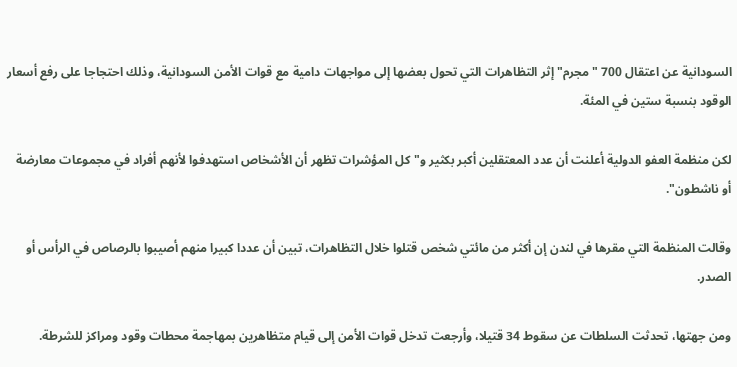السودانية عن اعتقال 700 "مجرم" إثر التظاهرات التي تحول بعضها إلى مواجهات دامية مع قوات الأمن السودانية، وذلك احتجاجا على رفع أسعار الوقود بنسبة ستين في المئة.

لكن منظمة العفو الدولية أعلنت أن عدد المعتقلين أكبر بكثير و"كل المؤشرات تظهر أن الأشخاص استهدفوا لأنهم أفراد في مجموعات معارضة أو ناشطون".

وقالت المنظمة التي مقرها في لندن إن أكثر من مائتي شخص قتلوا خلال التظاهرات، تبين أن عددا كبيرا منهم أصيبوا بالرصاص في الرأس أو الصدر.

ومن جهتها، تحدثت السلطات عن سقوط 34 قتيلا، وأرجعت تدخل قوات الأمن إلى قيام متظاهرين بمهاجمة محطات وقود ومراكز للشرطة.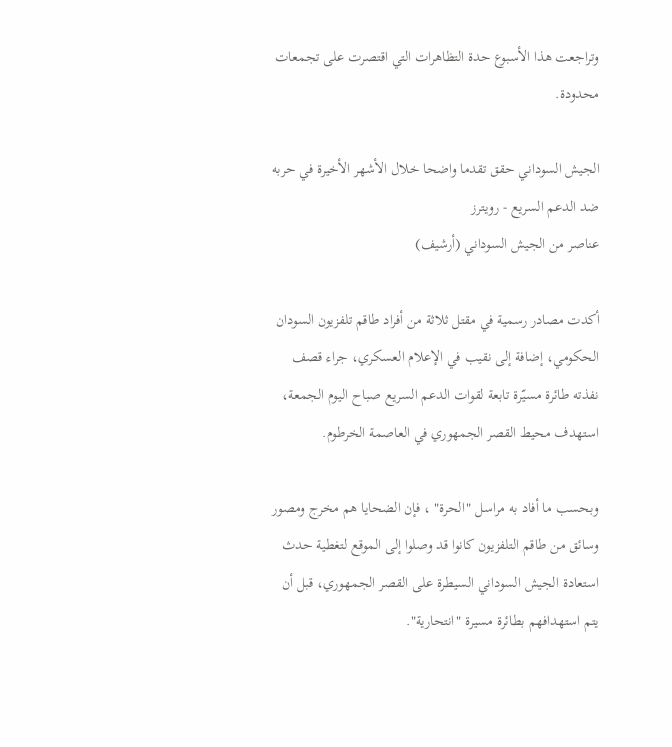وتراجعت هذا الأسبوع حدة التظاهرات التي اقتصرت على تجمعات محدودة.

الجيش السوداني حقق تقدما واضحا خلال الأشهر الأخيرة في حربه ضد الدعم السريع - رويترز
عناصر من الجيش السوداني (أرشيف)

أكدت مصادر رسمية في مقتل ثلاثة من أفراد طاقم تلفزيون السودان الحكومي، إضافة إلى نقيب في الإعلام العسكري، جراء قصف نفذته طائرة مسيّرة تابعة لقوات الدعم السريع صباح اليوم الجمعة، استهدف محيط القصر الجمهوري في العاصمة الخرطوم.

وبحسب ما أفاد به مراسل "الحرة" ، فإن الضحايا هم مخرج ومصور وسائق من طاقم التلفزيون كانوا قد وصلوا إلى الموقع لتغطية حدث استعادة الجيش السوداني السيطرة على القصر الجمهوري، قبل أن يتم استهدافهم بطائرة مسيرة "انتحارية".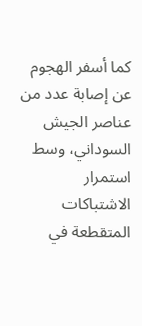كما أسفر الهجوم عن إصابة عدد من عناصر الجيش السوداني، وسط استمرار الاشتباكات المتقطعة في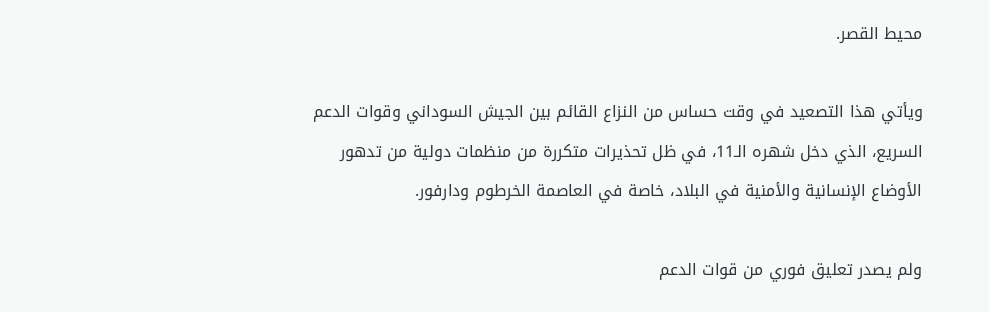محيط القصر.

ويأتي هذا التصعيد في وقت حساس من النزاع القائم بين الجيش السوداني وقوات الدعم السريع، الذي دخل شهره الـ11، في ظل تحذيرات متكررة من منظمات دولية من تدهور الأوضاع الإنسانية والأمنية في البلاد، خاصة في العاصمة الخرطوم ودارفور.

ولم يصدر تعليق فوري من قوات الدعم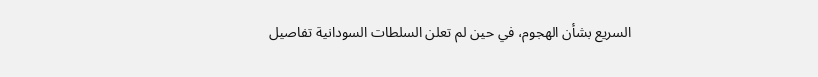السريع بشأن الهجوم، في حين لم تعلن السلطات السودانية تفاصيل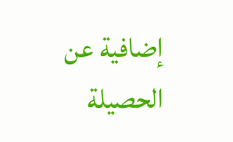إضافية عن الحصيلة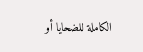الكاملة للضحايا أو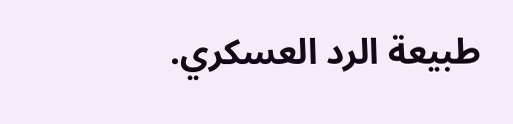طبيعة الرد العسكري.